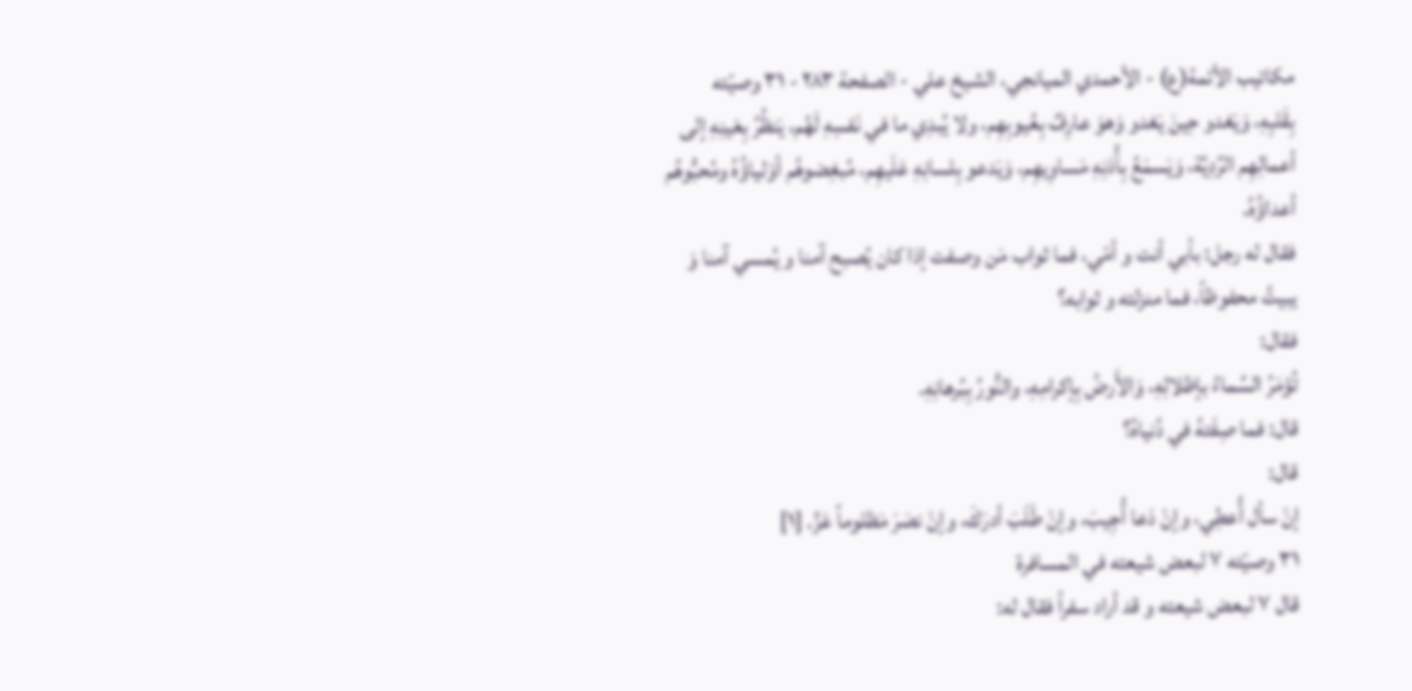مكاتيب الأئمة(ع) - الأحمدي الميانجي، الشيخ علي - الصفحة ٢٨٣ - ٣١ وصيّته
بِقَلبِهِ، وَيَغدو حِينَ يَغدو وَهوَ عارِفٌ بِعُيوبِهِم، ولا يُبدِي ما في نَفسِهِ لَهُم، يَنظُرُ بِعَينِهِ إلى أعمالِهِم الرَّدِيَّة، وَيَسمَعُ بِأُذنِهِ مَساوِيهِم، وَيَدعو بِلسانِهِ عَلَيهِم، مُبغِضوهُم أوْلياؤُهُ ومُحبُّوهُم أعداؤُهُ.
فقال له رجل: بأبي أنت و أمّي، فما ثواب مَن وصفت إذا كان يُصبح آمنا و يُمسي آمنا وَ يبيتُ محفوظاً، فما منزلته و ثوابه؟
فقال:
تُؤمَرُ السَّماءُ بإظلالِهِ، وَالأَرضُ بِإكرامِهِ، والنُّورُ بِبُرهانِهِ.
قال: فما صِفَتهُ في دُنياهُ؟
قال:
إنْ سأل أُعطِي، وإنْ دَعا أُجِيبَ، وإنْ طَلَبَ أدرَكَ، وإنْ نصَرَ مَظلوماً عَزَّ. [١]
٣١ وصيّته ٧ لبعض شيعته في المسافرة
قال ٧ لبعض شيعته و قد أراد سفراً فقال له: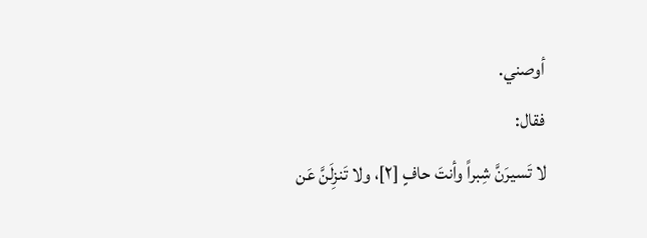أوصني.
فقال:
لا تَسيرَنَّ شِبراً وأنتَ حافٍ [٢]، ولا تَنزِلَنَّ عَن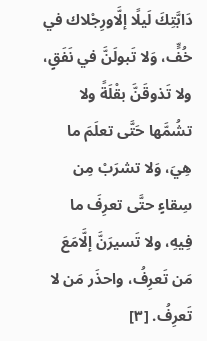دَابَّتِكَ لَيلًا إلَّاورِجْلاك في خُفٍّ، وَلا تَبولَنَّ في نَفَقٍ، ولا تَذوقَنَّ بقْلَةً ولا تشُمَّها حَتَّى تعلَمَ ما هِيَ، وَلا تشرَبْ مِن سِقاءٍ حتَّى تعرِفَ ما فِيهِ، ولا تَسيرَنَّ إلَّامَعَ مَن تَعرِفُ، واحذَر مَن لا تَعرِفُ. [٣]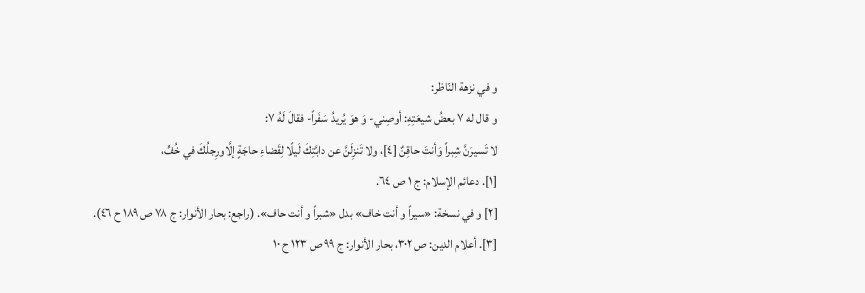و في نزهة النّاظر:
و قال له ٧ بعضُ شيعَتِهِ: أوصِني- وَ هوَ يُريدُ سَفَراً- فقالَ لَهُ ٧:
لا تَسيرَنَّ شِبراً وَأنتَ حاقِنٌ [٤]، ولا تَنزِلَنَّ عن دابَّتِكَ لَيلًا لِقَضاءِ حاجَةٍ إلَّاورِجلُكَ في خُفٍّ،
[١]. دعائم الإسلام: ج ١ ص ٦٤.
[٢] و في نسخة: «سيراً و أنت خاف» بدل «شبراً و أنت حاف». (راجع: بحار الأنوار: ج ٧٨ ص ١٨٩ ح ٤٦).
[٣]. أعلام الدين: ص ٣٠٢، بحار الأنوار: ج ٩٩ ص ١٢٣ ح ١٠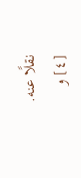نقلًا عنه.
[٤] و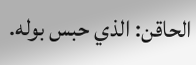الحاقن: الذي حبس بوله.